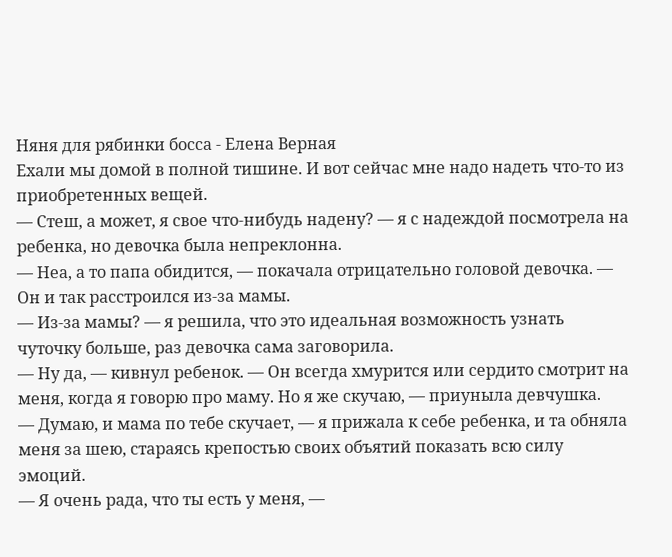Няня для рябинки босса - Елена Верная
Ехали мы домой в полной тишине. И вот сейчас мне надо надеть что-то из приобретенных вещей.
— Стеш, а может, я свое что-нибудь надену? — я с надеждой посмотрела на ребенка, но девочка была непреклонна.
— Неа, а то папа обидится, — покачала отрицательно головой девочка. — Он и так расстроился из-за мамы.
— Из-за мамы? — я решила, что это идеальная возможность узнать чуточку больше, раз девочка сама заговорила.
— Ну да, — кивнул ребенок. — Он всегда хмурится или сердито смотрит на меня, когда я говорю про маму. Но я же скучаю, — приуныла девчушка.
— Думаю, и мама по тебе скучает, — я прижала к себе ребенка, и та обняла меня за шею, стараясь крепостью своих объятий показать всю силу эмоций.
— Я очень рада, что ты есть у меня, —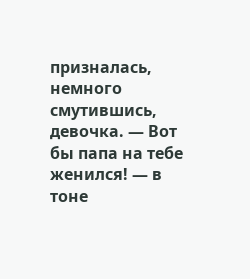призналась, немного смутившись, девочка. — Вот бы папа на тебе женился! — в тоне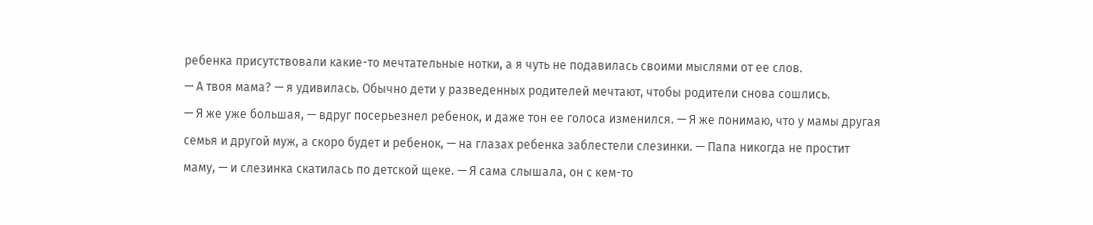ребенка присутствовали какие-то мечтательные нотки, а я чуть не подавилась своими мыслями от ее слов.
— А твоя мама? — я удивилась. Обычно дети у разведенных родителей мечтают, чтобы родители снова сошлись.
— Я же уже большая, — вдруг посерьезнел ребенок, и даже тон ее голоса изменился. — Я же понимаю, что у мамы другая семья и другой муж, а скоро будет и ребенок, — на глазах ребенка заблестели слезинки. — Папа никогда не простит маму, — и слезинка скатилась по детской щеке. — Я сама слышала, он с кем-то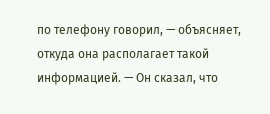по телефону говорил, — объясняет, откуда она располагает такой информацией. — Он сказал, что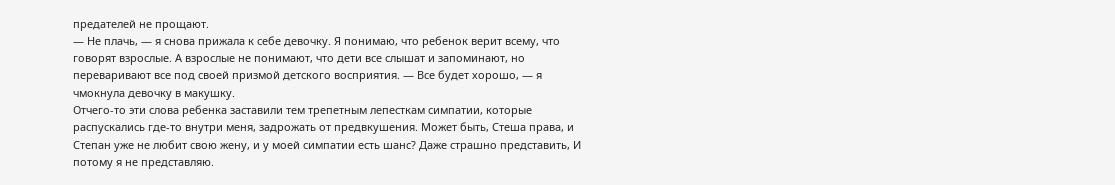предателей не прощают.
— Не плачь, — я снова прижала к себе девочку. Я понимаю, что ребенок верит всему, что говорят взрослые. А взрослые не понимают, что дети все слышат и запоминают, но переваривают все под своей призмой детского восприятия. — Все будет хорошо, — я чмокнула девочку в макушку.
Отчего-то эти слова ребенка заставили тем трепетным лепесткам симпатии, которые распускались где-то внутри меня, задрожать от предвкушения. Может быть, Стеша права, и Степан уже не любит свою жену, и у моей симпатии есть шанс? Даже страшно представить, И потому я не представляю.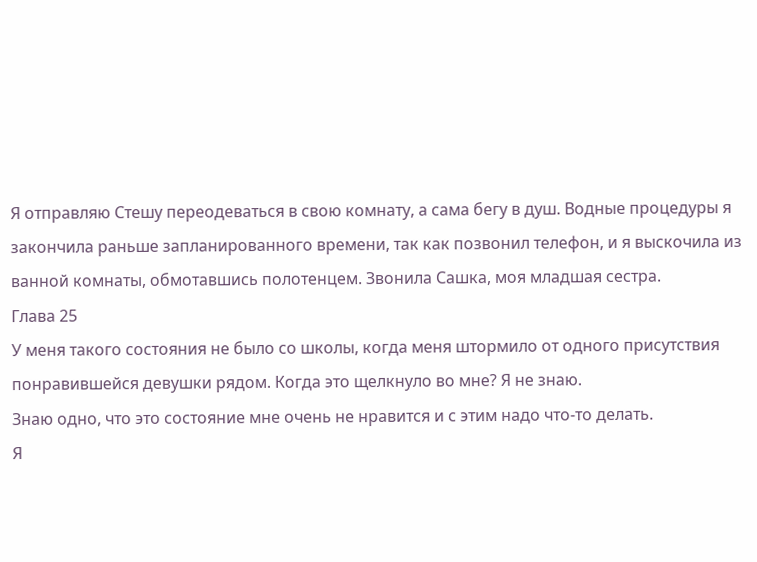Я отправляю Стешу переодеваться в свою комнату, а сама бегу в душ. Водные процедуры я закончила раньше запланированного времени, так как позвонил телефон, и я выскочила из ванной комнаты, обмотавшись полотенцем. Звонила Сашка, моя младшая сестра.
Глава 25
У меня такого состояния не было со школы, когда меня штормило от одного присутствия понравившейся девушки рядом. Когда это щелкнуло во мне? Я не знаю.
Знаю одно, что это состояние мне очень не нравится и с этим надо что-то делать.
Я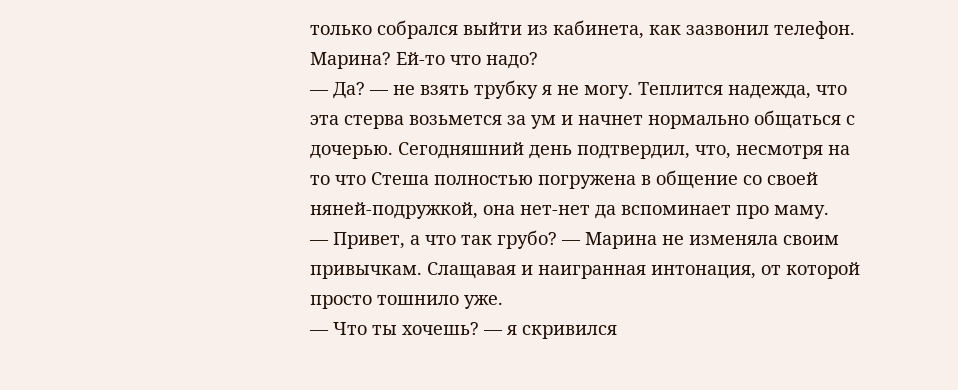только собрался выйти из кабинета, как зазвонил телефон.
Марина? Ей-то что надо?
— Да? — не взять трубку я не могу. Теплится надежда, что эта стерва возьмется за ум и начнет нормально общаться с дочерью. Сегодняшний день подтвердил, что, несмотря на то что Стеша полностью погружена в общение со своей няней-подружкой, она нет-нет да вспоминает про маму.
— Привет, а что так грубо? — Марина не изменяла своим привычкам. Слащавая и наигранная интонация, от которой просто тошнило уже.
— Что ты хочешь? — я скривился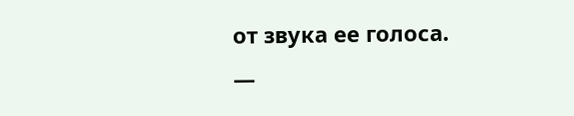от звука ее голоса.
—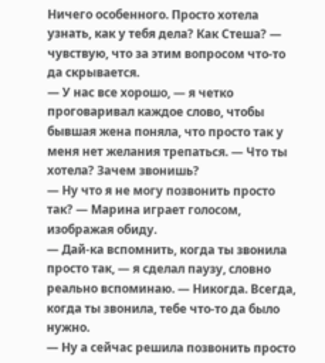Ничего особенного. Просто хотела узнать, как у тебя дела? Как Стеша? — чувствую, что за этим вопросом что-то да скрывается.
— У нас все хорошо, — я четко проговаривал каждое слово, чтобы бывшая жена поняла, что просто так у меня нет желания трепаться. — Что ты хотела? Зачем звонишь?
— Ну что я не могу позвонить просто так? — Марина играет голосом, изображая обиду.
— Дай-ка вспомнить, когда ты звонила просто так, — я сделал паузу, словно реально вспоминаю. — Никогда. Всегда, когда ты звонила, тебе что-то да было нужно.
— Ну а сейчас решила позвонить просто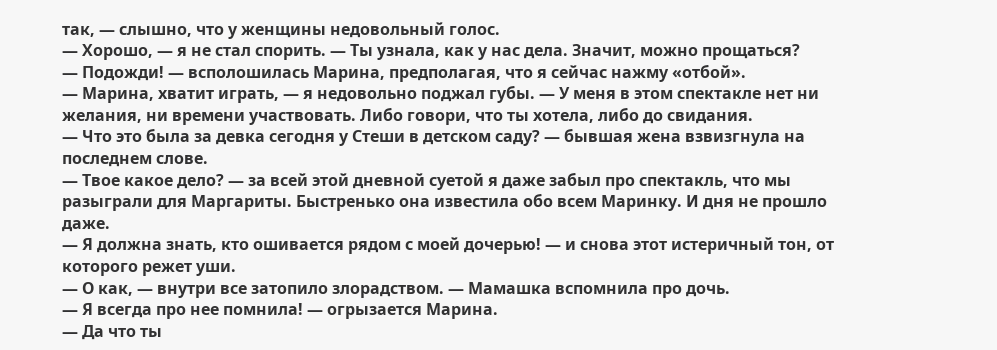так, — слышно, что у женщины недовольный голос.
— Хорошо, — я не стал спорить. — Ты узнала, как у нас дела. Значит, можно прощаться?
— Подожди! — всполошилась Марина, предполагая, что я сейчас нажму «отбой».
— Марина, хватит играть, — я недовольно поджал губы. — У меня в этом спектакле нет ни желания, ни времени участвовать. Либо говори, что ты хотела, либо до свидания.
— Что это была за девка сегодня у Стеши в детском саду? — бывшая жена взвизгнула на последнем слове.
— Твое какое дело? — за всей этой дневной суетой я даже забыл про спектакль, что мы разыграли для Маргариты. Быстренько она известила обо всем Маринку. И дня не прошло даже.
— Я должна знать, кто ошивается рядом с моей дочерью! — и снова этот истеричный тон, от которого режет уши.
— О как, — внутри все затопило злорадством. — Мамашка вспомнила про дочь.
— Я всегда про нее помнила! — огрызается Марина.
— Да что ты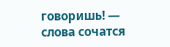говоришь! — слова сочатся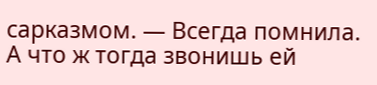сарказмом. — Всегда помнила. А что ж тогда звонишь ей